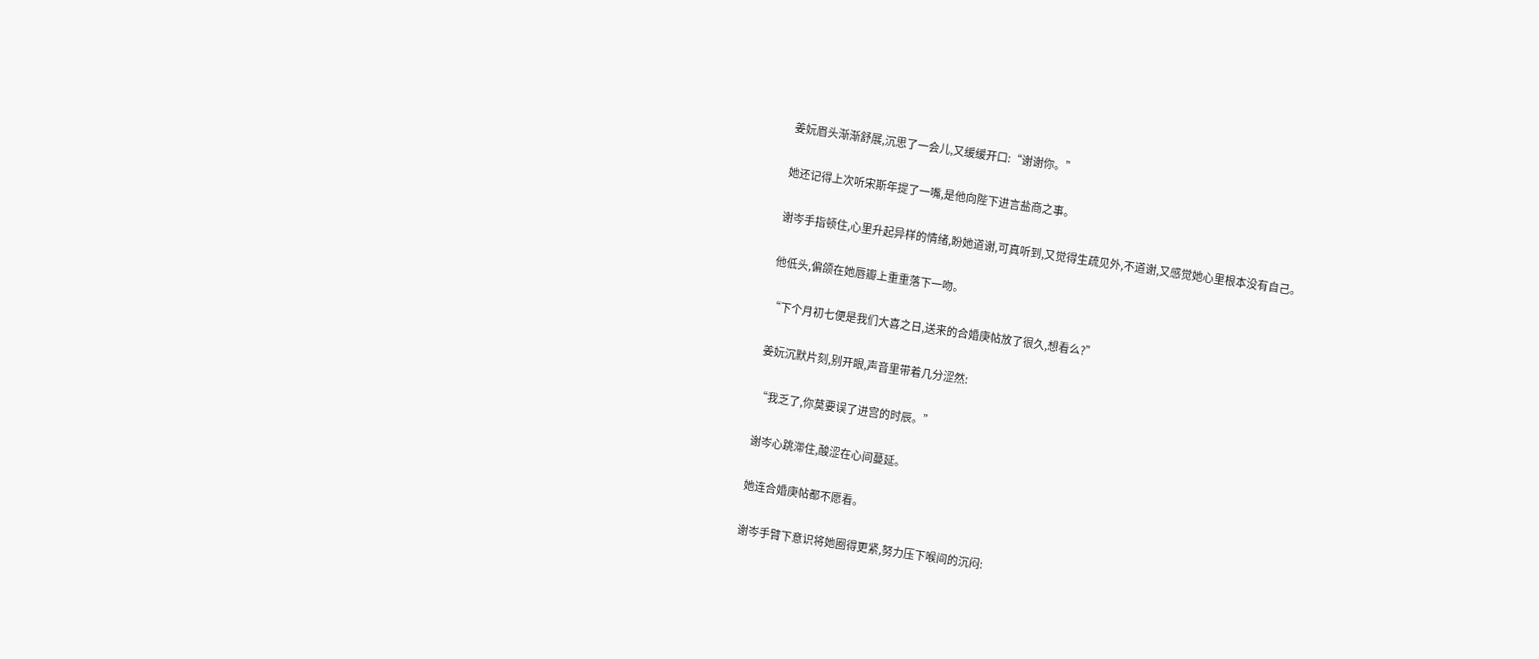姜妧眉头渐渐舒展,沉思了一会儿,又缓缓开口:“谢谢你。”

她还记得上次听宋斯年提了一嘴,是他向陛下进言盐商之事。

谢岑手指顿住,心里升起异样的情绪,盼她道谢,可真听到,又觉得生疏见外,不道谢,又感觉她心里根本没有自己。

他低头,偏颌在她唇瓣上重重落下一吻。

“下个月初七便是我们大喜之日,送来的合婚庚帖放了很久,想看么?”

姜妧沉默片刻,别开眼,声音里带着几分涩然:

“我乏了,你莫要误了进宫的时辰。”

谢岑心跳滞住,酸涩在心间蔓延。

她连合婚庚帖都不愿看。

谢岑手臂下意识将她圈得更紧,努力压下喉间的沉闷: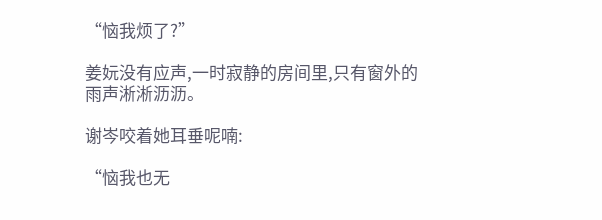“恼我烦了?”

姜妧没有应声,一时寂静的房间里,只有窗外的雨声淅淅沥沥。

谢岑咬着她耳垂呢喃:

“恼我也无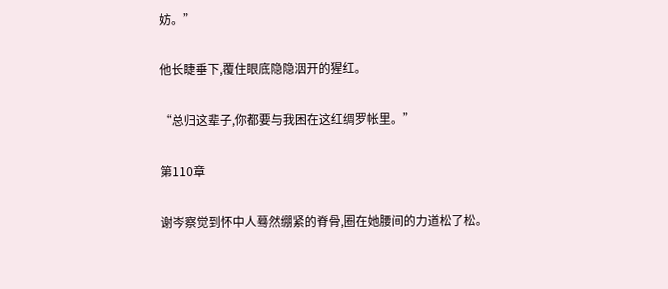妨。”

他长睫垂下,覆住眼底隐隐洇开的猩红。

“总归这辈子,你都要与我困在这红绸罗帐里。”

第110章

谢岑察觉到怀中人蓦然绷紧的脊骨,圈在她腰间的力道松了松。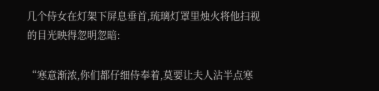几个侍女在灯架下屏息垂首,琉璃灯罩里烛火将他扫视的目光映得忽明忽暗:

“寒意渐浓,你们都仔细侍奉着,莫要让夫人沾半点寒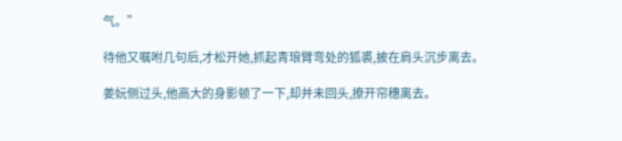气。”

待他又嘱咐几句后,才松开她,抓起青琅臂弯处的狐裘,披在肩头沉步离去。

姜妧侧过头,他高大的身影顿了一下,却并未回头,撩开帘穗离去。